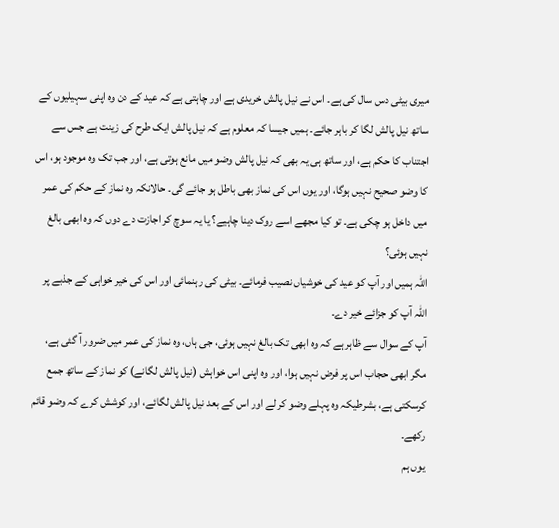میری بیٹی دس سال کی ہے۔ اس نے نیل پالش خریدی ہے اور چاہتی ہے کہ عید کے دن وہ اپنی سہیلیوں کے ساتھ نیل پالش لگا کر باہر جائے۔ ہمیں جیسا کہ معلوم ہے کہ نیل پالش ایک طرح کی زینت ہے جس سے اجتناب کا حکم ہے، اور ساتھ ہی یہ بھی کہ نیل پالش وضو میں مانع ہوتی ہے، اور جب تک وہ موجود ہو، اس کا وضو صحیح نہیں ہوگا، اور یوں اس کی نماز بھی باطل ہو جائے گی۔ حالانکہ وہ نماز کے حکم کی عمر میں داخل ہو چکی ہے۔ تو کیا مجھے اسے روک دینا چاہیے؟ یا یہ سوچ کر اجازت دے دوں کہ وہ ابھی بالغ نہیں ہوئی؟
اللہ ہمیں اور آپ کو عید کی خوشیاں نصیب فرمائے۔ بیٹی کی رہنمائی اور اس کی خیر خواہی کے جذبے پر اللہ آپ کو جزائے خیر دے۔
آپ کے سوال سے ظاہر ہے کہ وہ ابھی تک بالغ نہیں ہوئی، جی ہاں، وہ نماز کی عمر میں ضرور آ گئی ہے، مگر ابھی حجاب اس پر فرض نہیں ہوا، اور وہ اپنی اس خواہش (نیل پالش لگانے) کو نماز کے ساتھ جمع کرسکتی ہے، بشرطیکہ وہ پہلے وضو کر لے اور اس کے بعد نیل پالش لگائے، اور کوشش کرے کہ وضو قائم رکھے۔
یوں ہم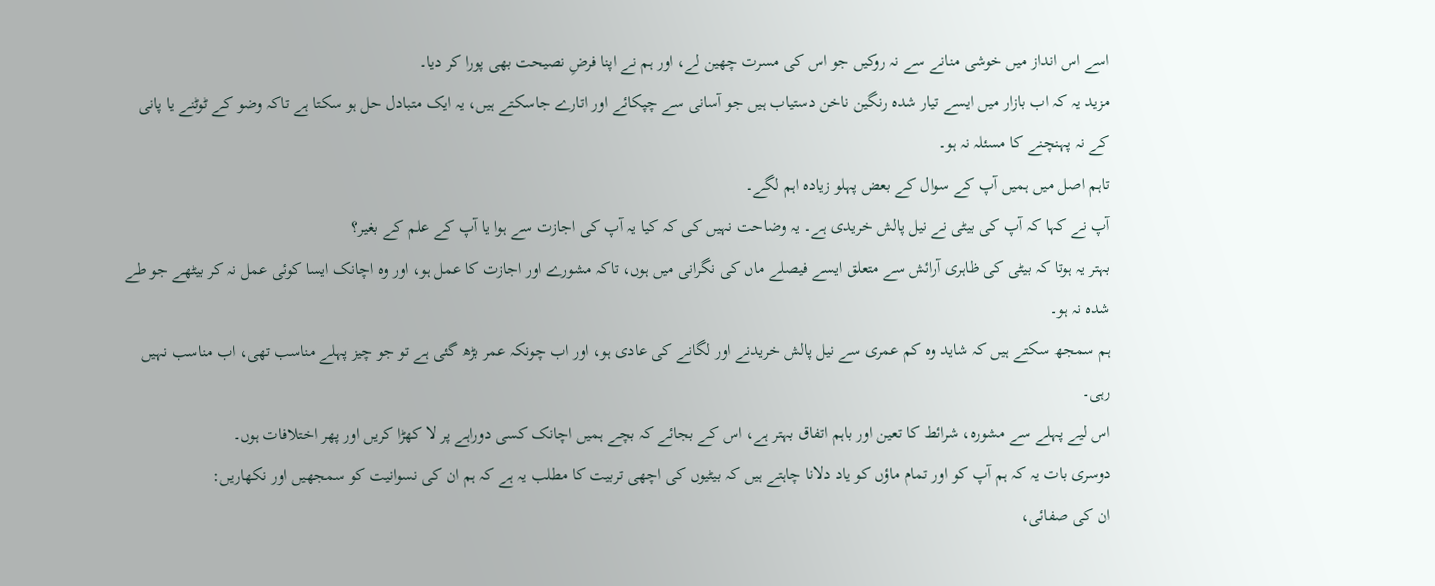اسے اس انداز میں خوشی منانے سے نہ روکیں جو اس کی مسرت چھین لے، اور ہم نے اپنا فرضِ نصیحت بھی پورا کر دیا۔
مزید یہ کہ اب بازار میں ایسے تیار شدہ رنگین ناخن دستیاب ہیں جو آسانی سے چپکائے اور اتارے جاسکتے ہیں، یہ ایک متبادل حل ہو سکتا ہے تاکہ وضو کے ٹوٹنے یا پانی کے نہ پہنچنے کا مسئلہ نہ ہو۔
تاہم اصل میں ہمیں آپ کے سوال کے بعض پہلو زیادہ اہم لگے۔
آپ نے کہا کہ آپ کی بیٹی نے نیل پالش خریدی ہے۔ یہ وضاحت نہیں کی کہ کیا یہ آپ کی اجازت سے ہوا یا آپ کے علم کے بغیر؟
بہتر یہ ہوتا کہ بیٹی کی ظاہری آرائش سے متعلق ایسے فیصلے ماں کی نگرانی میں ہوں، تاکہ مشورے اور اجازت کا عمل ہو، اور وہ اچانک ایسا کوئی عمل نہ کر بیٹھے جو طے شدہ نہ ہو۔
ہم سمجھ سکتے ہیں کہ شاید وہ کم عمری سے نیل پالش خریدنے اور لگانے کی عادی ہو، اور اب چونکہ عمر بڑھ گئی ہے تو جو چیز پہلے مناسب تھی، اب مناسب نہیں رہی۔
اس لیے پہلے سے مشورہ، شرائط کا تعین اور باہم اتفاق بہتر ہے، اس کے بجائے کہ بچے ہمیں اچانک کسی دوراہے پر لا کھڑا کریں اور پھر اختلافات ہوں۔
دوسری بات یہ کہ ہم آپ کو اور تمام ماؤں کو یاد دلانا چاہتے ہیں کہ بیٹیوں کی اچھی تربیت کا مطلب یہ ہے کہ ہم ان کی نسوانیت کو سمجھیں اور نکھاریں:
ان کی صفائی،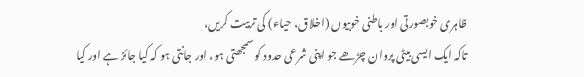ظاہری خوبصورتی اور باطنی خوبیوں (اخلاق، حیاء) کی تربیت کریں،
تاکہ ایک ایسی بیٹی پروان چڑھے جو اپنی شرعی حدود کو سمجھتی ہو، اور جانتی ہو کہ کیا جائز ہے اور کیا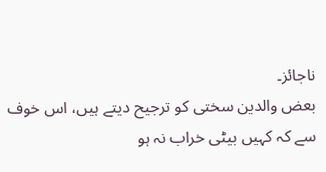ناجائز۔
بعض والدین سختی کو ترجیح دیتے ہیں، اس خوف سے کہ کہیں بیٹی خراب نہ ہو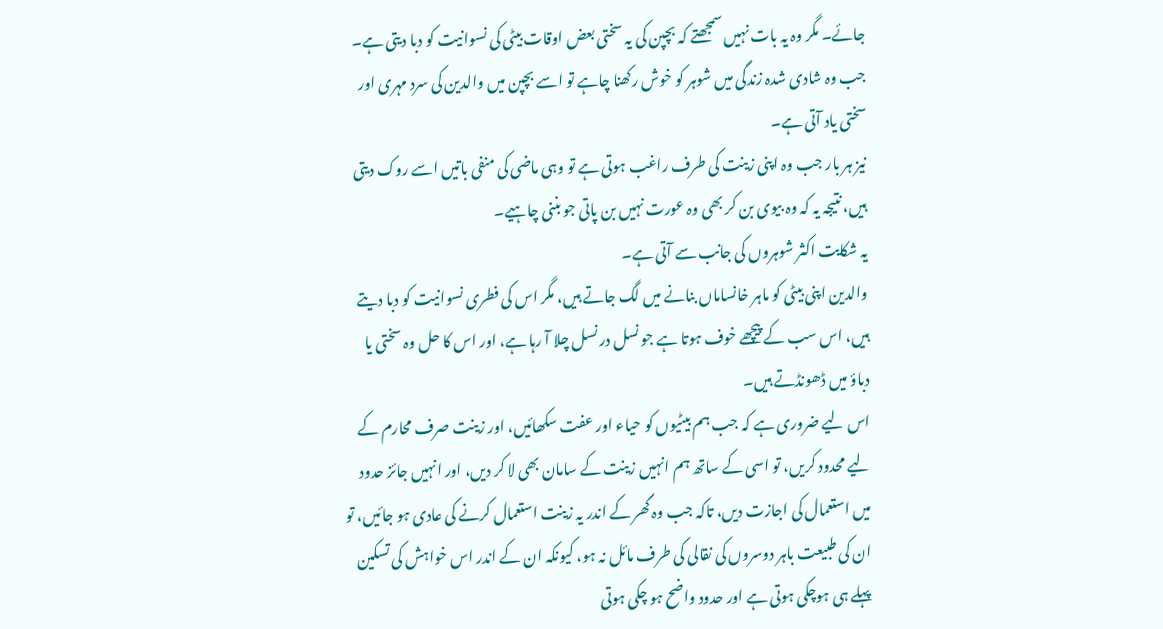جائے۔ مگر وہ یہ بات نہیں سمجھتے کہ بچپن کی یہ سختی بعض اوقات بیٹی کی نسوانیت کو دبا دیتی ہے۔
جب وہ شادی شدہ زندگی میں شوہر کو خوش رکھنا چاہے تو اسے بچپن میں والدین کی سرد مہری اور سختی یاد آتی ہے۔
نیز ہر بار جب وہ اپنی زینت کی طرف راغب ہوتی ہے تو وہی ماضی کی منفی باتیں اسے روک دیتی ہیں، نتیجہ یہ کہ وہ بیوی بن کر بھی وہ عورت نہیں بن پاتی جو بننی چاہیے۔
یہ شکایت اکثر شوہروں کی جانب سے آتی ہے۔
والدین اپنی بیٹی کو ماہر خانساماں بنانے میں لگ جاتے ہیں، مگر اس کی فطری نسوانیت کو دبا دیتے ہیں، اس سب کے پیچھے خوف ہوتا ہے جو نسل در نسل چلا آ رہا ہے، اور اس کا حل وہ سختی یا دباؤ میں ڈھونڈتے ہیں۔
اس لیے ضروری ہے کہ جب ہم بیٹیوں کو حیاء اور عفت سکھائیں، اور زینت صرف محارم کے لیے محدود کریں، تو اسی کے ساتھ ہم انہیں زینت کے سامان بھی لا کر دیں، اور انہیں جائز حدود میں استعمال کی اجازت دیں، تاکہ جب وہ گھر کے اندر یہ زینت استعمال کرنے کی عادی ہو جائیں، تو ان کی طبیعت باہر دوسروں کی نقالی کی طرف مائل نہ ہو، کیونکہ ان کے اندر اس خواہش کی تسکین پہلے ہی ہوچکی ہوتی ہے اور حدود واضح ہو چکی ہوتی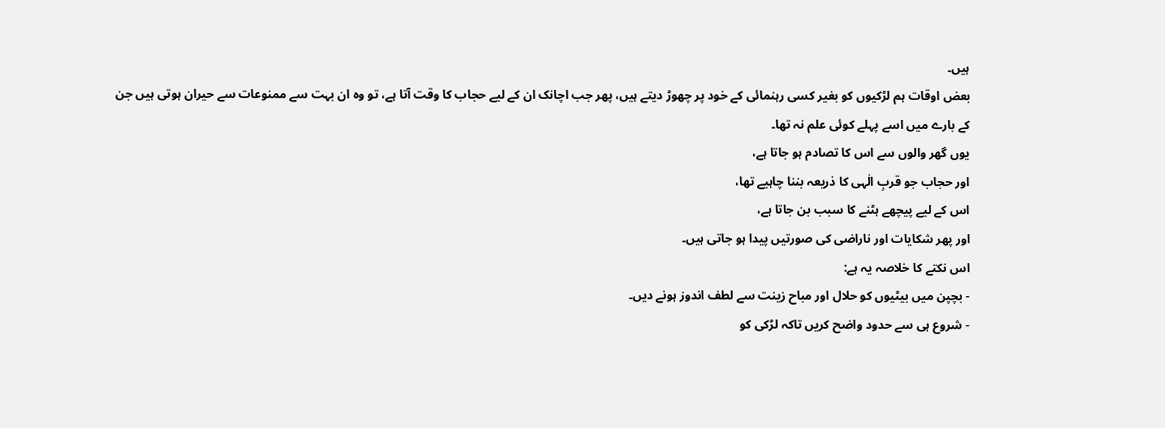ہیں۔
بعض اوقات ہم لڑکیوں کو بغیر کسی رہنمائی کے خود پر چھوڑ دیتے ہیں، پھر جب اچانک ان کے لیے حجاب کا وقت آتا ہے، تو وہ ان بہت سے ممنوعات سے حیران ہوتی ہیں جن کے بارے میں اسے پہلے کوئی علم نہ تھا۔
یوں گھر والوں سے اس کا تصادم ہو جاتا ہے،
اور حجاب جو قربِ الٰہی کا ذریعہ بننا چاہیے تھا،
اس کے لیے پیچھے ہٹنے کا سبب بن جاتا ہے،
اور پھر شکایات اور ناراضی کی صورتیں پیدا ہو جاتی ہیں۔
اس نکتے کا خلاصہ یہ ہے:
- بچپن میں بیٹیوں کو حلال اور مباح زینت سے لطف اندوز ہونے دیں۔
- شروع ہی سے حدود واضح کریں تاکہ لڑکی کو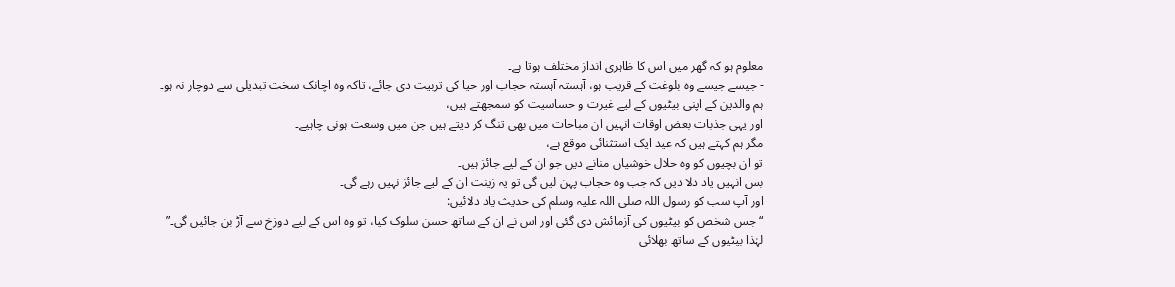معلوم ہو کہ گھر میں اس کا ظاہری انداز مختلف ہوتا ہے۔
- جیسے جیسے وہ بلوغت کے قریب ہو، آہستہ آہستہ حجاب اور حیا کی تربیت دی جائے، تاکہ وہ اچانک سخت تبدیلی سے دوچار نہ ہو۔
ہم والدین کے اپنی بیٹیوں کے لیے غیرت و حساسیت کو سمجھتے ہیں،
اور یہی جذبات بعض اوقات انہیں ان مباحات میں بھی تنگ کر دیتے ہیں جن میں وسعت ہونی چاہیے۔
مگر ہم کہتے ہیں کہ عید ایک استثنائی موقع ہے،
تو ان بچیوں کو وہ حلال خوشیاں منانے دیں جو ان کے لیے جائز ہیں۔
بس انہیں یاد دلا دیں کہ جب وہ حجاب پہن لیں گی تو یہ زینت ان کے لیے جائز نہیں رہے گی۔
اور آپ سب کو رسول اللہ صلی اللہ علیہ وسلم کی حدیث یاد دلائیں:
“جس شخص کو بیٹیوں کی آزمائش دی گئی اور اس نے ان کے ساتھ حسن سلوک کیا، تو وہ اس کے لیے دوزخ سے آڑ بن جائیں گی۔”
لہٰذا بیٹیوں کے ساتھ بھلائی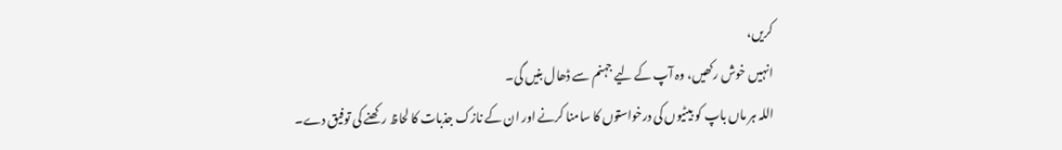کریں،
انہیں خوش رکھیں، وہ آپ کے لیے جہنم سے ڈھال بنیں گی۔
اللہ ہر ماں باپ کو بیٹیوں کی درخواستوں کا سامنا کرنے اور ان کے نازک جذبات کا لحاظ رکھنے کی توفیق دے۔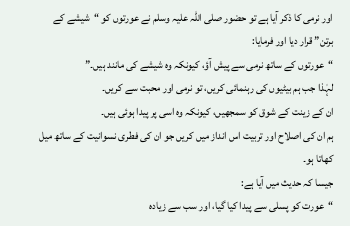اور نرمی کا ذکر آیا ہے تو حضور صلی اللہ علیہ وسلم نے عورتوں کو “شیشے کے برتن” قرار دیا اور فرمایا:
“عورتوں کے ساتھ نرمی سے پیش آؤ، کیونکہ وہ شیشے کی مانند ہیں۔”
لہٰذا جب ہم بیٹیوں کی رہنمائی کریں، تو نرمی اور محبت سے کریں۔
ان کے زینت کے شوق کو سمجھیں، کیونکہ وہ اسی پر پیدا ہوئی ہیں۔
ہم ان کی اصلاح اور تربیت اس انداز میں کریں جو ان کی فطری نسوانیت کے ساتھ میل کھاتا ہو۔
جیسا کہ حدیث میں آیا ہے:
“عورت کو پسلی سے پیدا کیا گیا، اور سب سے زیادہ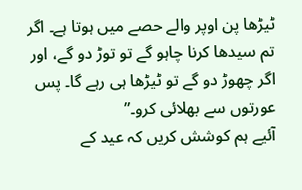ٹیڑھا پن اوپر والے حصے میں ہوتا ہے۔ اگر تم سیدھا کرنا چاہو گے تو توڑ دو گے، اور اگر چھوڑ دو گے تو ٹیڑھا ہی رہے گا۔ پس عورتوں سے بھلائی کرو۔”
آئیے ہم کوشش کریں کہ عید کے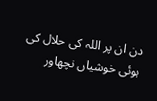دن ان پر اللہ کی حلال کی ہوئی خوشیاں نچھاور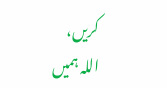کریں،
اللہ ہمیں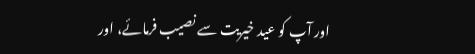اور آپ کو عید خیریت سے نصیب فرمائے، اور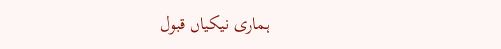ہماری نیکیاں قبول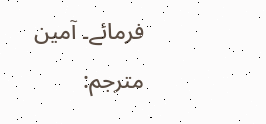فرمائے۔ آمین
مترجم: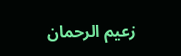زعیم الرحمان